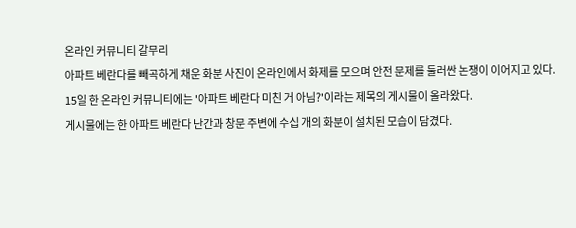온라인 커뮤니티 갈무리
아파트 베란다를 빼곡하게 채운 화분 사진이 온라인에서 화제를 모으며 안전 문제를 둘러싼 논쟁이 이어지고 있다.
15일 한 온라인 커뮤니티에는 '아파트 베란다 미친 거 아님?'이라는 제목의 게시물이 올라왔다.
게시물에는 한 아파트 베란다 난간과 창문 주변에 수십 개의 화분이 설치된 모습이 담겼다.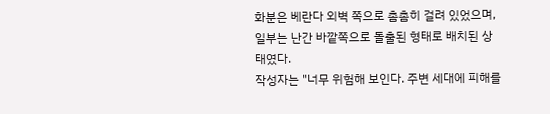화분은 베란다 외벽 쪽으로 촘촘히 걸려 있었으며, 일부는 난간 바깥쪽으로 돌출된 형태로 배치된 상태였다.
작성자는 "너무 위험해 보인다. 주변 세대에 피해를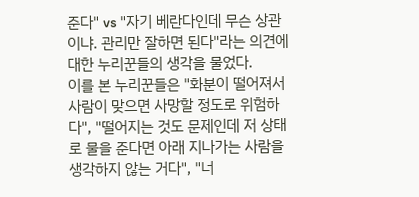준다" vs "자기 베란다인데 무슨 상관이냐. 관리만 잘하면 된다"라는 의견에 대한 누리꾼들의 생각을 물었다.
이를 본 누리꾼들은 "화분이 떨어져서 사람이 맞으면 사망할 정도로 위험하다", "떨어지는 것도 문제인데 저 상태로 물을 준다면 아래 지나가는 사람을 생각하지 않는 거다", "너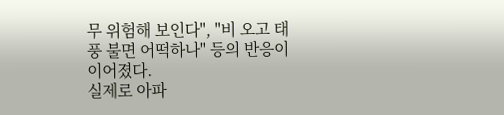무 위험해 보인다", "비 오고 태풍 불면 어떡하나" 등의 반응이 이어졌다.
실제로 아파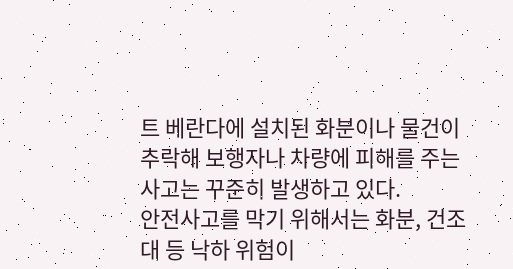트 베란다에 설치된 화분이나 물건이 추락해 보행자나 차량에 피해를 주는 사고는 꾸준히 발생하고 있다.
안전사고를 막기 위해서는 화분, 건조대 등 낙하 위험이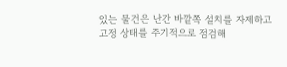있는 물건은 난간 바깥쪽 설치를 자제하고 고정 상태를 주기적으로 점검해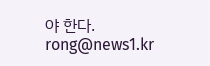야 한다.
rong@news1.kr